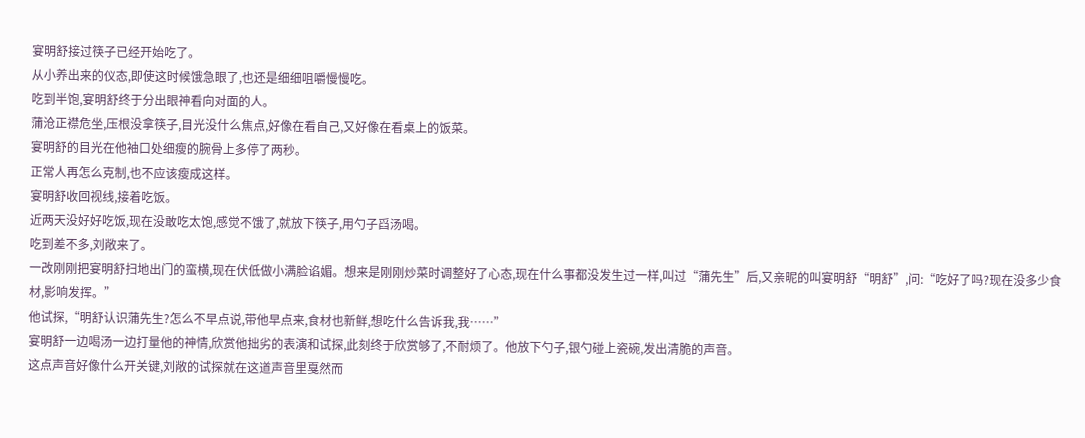宴明舒接过筷子已经开始吃了。
从小养出来的仪态,即使这时候饿急眼了,也还是细细咀嚼慢慢吃。
吃到半饱,宴明舒终于分出眼神看向对面的人。
蒲沧正襟危坐,压根没拿筷子,目光没什么焦点,好像在看自己,又好像在看桌上的饭菜。
宴明舒的目光在他袖口处细瘦的腕骨上多停了两秒。
正常人再怎么克制,也不应该瘦成这样。
宴明舒收回视线,接着吃饭。
近两天没好好吃饭,现在没敢吃太饱,感觉不饿了,就放下筷子,用勺子舀汤喝。
吃到差不多,刘敞来了。
一改刚刚把宴明舒扫地出门的蛮横,现在伏低做小满脸谄媚。想来是刚刚炒菜时调整好了心态,现在什么事都没发生过一样,叫过“蒲先生”后,又亲昵的叫宴明舒“明舒”,问:“吃好了吗?现在没多少食材,影响发挥。”
他试探,“明舒认识蒲先生?怎么不早点说,带他早点来,食材也新鲜,想吃什么告诉我,我……”
宴明舒一边喝汤一边打量他的神情,欣赏他拙劣的表演和试探,此刻终于欣赏够了,不耐烦了。他放下勺子,银勺碰上瓷碗,发出清脆的声音。
这点声音好像什么开关键,刘敞的试探就在这道声音里戛然而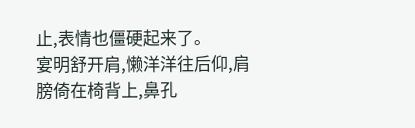止,表情也僵硬起来了。
宴明舒开肩,懒洋洋往后仰,肩膀倚在椅背上,鼻孔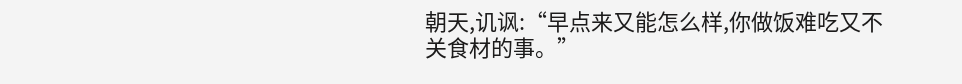朝天,讥讽:“早点来又能怎么样,你做饭难吃又不关食材的事。”